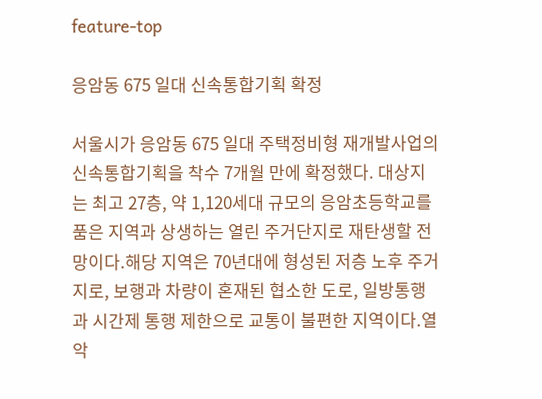feature-top

응암동 675 일대 신속통합기획 확정

서울시가 응암동 675 일대 주택정비형 재개발사업의 신속통합기획을 착수 7개월 만에 확정했다. 대상지는 최고 27층, 약 1,120세대 규모의 응암초등학교를 품은 지역과 상생하는 열린 주거단지로 재탄생할 전망이다.해당 지역은 70년대에 형성된 저층 노후 주거지로, 보행과 차량이 혼재된 협소한 도로, 일방통행과 시간제 통행 제한으로 교통이 불편한 지역이다.열악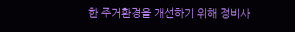한 주거환경을 개선하기 위해 정비사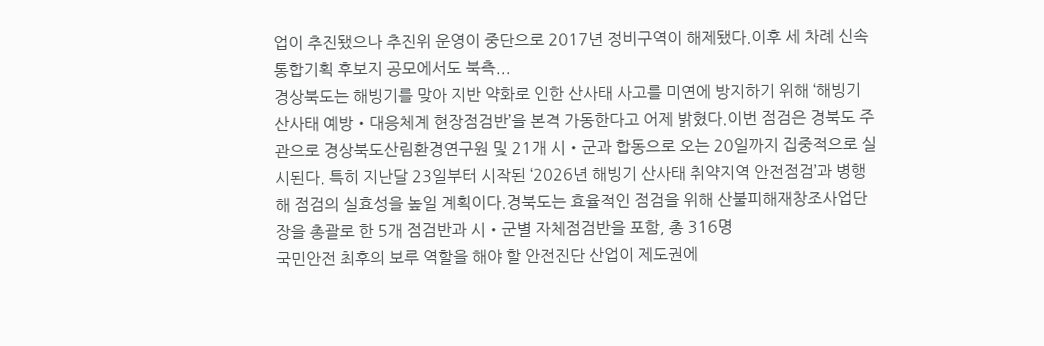업이 추진됐으나 추진위 운영이 중단으로 2017년 정비구역이 해제됐다.이후 세 차례 신속통합기획 후보지 공모에서도 북측...
경상북도는 해빙기를 맞아 지반 약화로 인한 산사태 사고를 미연에 방지하기 위해 ‘해빙기 산사태 예방‧대응체계 현장점검반’을 본격 가동한다고 어제 밝혔다.이번 점검은 경북도 주관으로 경상북도산림환경연구원 및 21개 시‧군과 합동으로 오는 20일까지 집중적으로 실시된다. 특히 지난달 23일부터 시작된 ‘2026년 해빙기 산사태 취약지역 안전점검’과 병행해 점검의 실효성을 높일 계획이다.경북도는 효율적인 점검을 위해 산불피해재창조사업단장을 총괄로 한 5개 점검반과 시‧군별 자체점검반을 포함, 총 316명
국민안전 최후의 보루 역할을 해야 할 안전진단 산업이 제도권에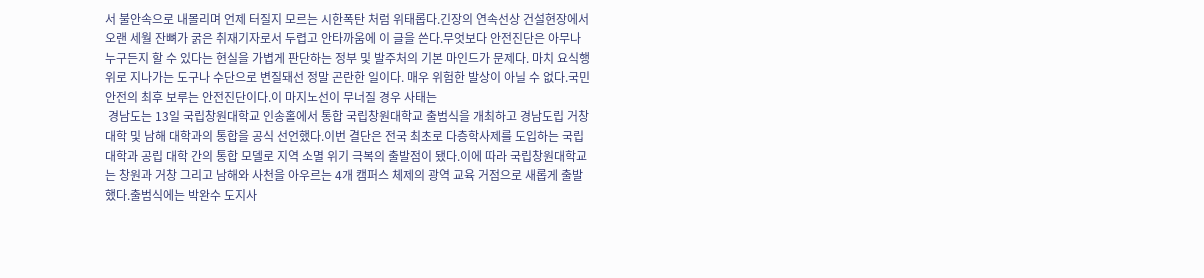서 불안속으로 내몰리며 언제 터질지 모르는 시한폭탄 처럼 위태롭다.긴장의 연속선상 건설현장에서 오랜 세월 잔뼈가 굵은 취재기자로서 두렵고 안타까움에 이 글을 쓴다.무엇보다 안전진단은 아무나 누구든지 할 수 있다는 현실을 가볍게 판단하는 정부 및 발주처의 기본 마인드가 문제다. 마치 요식행위로 지나가는 도구나 수단으로 변질돼선 정말 곤란한 일이다. 매우 위험한 발상이 아닐 수 없다.국민안전의 최후 보루는 안전진단이다.이 마지노선이 무너질 경우 사태는
 경남도는 13일 국립창원대학교 인송홀에서 통합 국립창원대학교 출범식을 개최하고 경남도립 거창 대학 및 남해 대학과의 통합을 공식 선언했다.이번 결단은 전국 최초로 다층학사제를 도입하는 국립 대학과 공립 대학 간의 통합 모델로 지역 소멸 위기 극복의 출발점이 됐다.이에 따라 국립창원대학교는 창원과 거창 그리고 남해와 사천을 아우르는 4개 캠퍼스 체제의 광역 교육 거점으로 새롭게 출발했다.출범식에는 박완수 도지사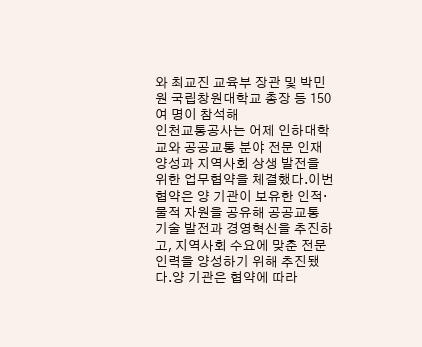와 최교진 교육부 장관 및 박민원 국립창원대학교 총장 등 150여 명이 참석해
인천교통공사는 어제 인하대학교와 공공교통 분야 전문 인재 양성과 지역사회 상생 발전을 위한 업무협약을 체결했다.이번 협약은 양 기관이 보유한 인적·물적 자원을 공유해 공공교통 기술 발전과 경영혁신을 추진하고, 지역사회 수요에 맞춘 전문 인력을 양성하기 위해 추진됐다.양 기관은 협약에 따라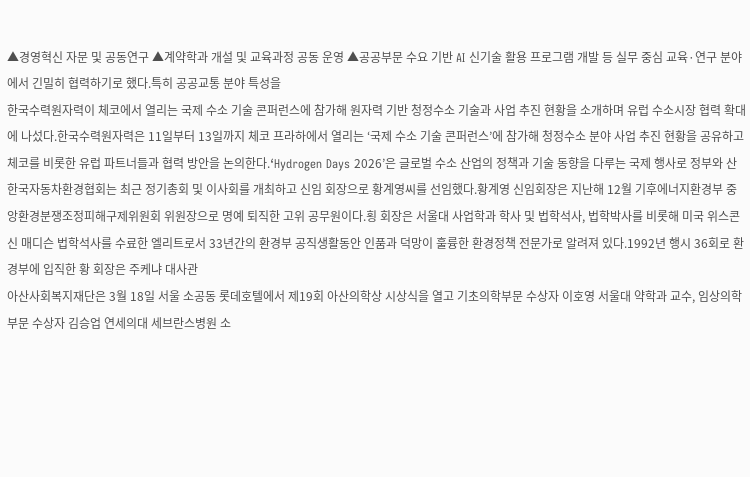▲경영혁신 자문 및 공동연구 ▲계약학과 개설 및 교육과정 공동 운영 ▲공공부문 수요 기반 AI 신기술 활용 프로그램 개발 등 실무 중심 교육·연구 분야에서 긴밀히 협력하기로 했다.특히 공공교통 분야 특성을
한국수력원자력이 체코에서 열리는 국제 수소 기술 콘퍼런스에 참가해 원자력 기반 청정수소 기술과 사업 추진 현황을 소개하며 유럽 수소시장 협력 확대에 나섰다.한국수력원자력은 11일부터 13일까지 체코 프라하에서 열리는 ‘국제 수소 기술 콘퍼런스’에 참가해 청정수소 분야 사업 추진 현황을 공유하고 체코를 비롯한 유럽 파트너들과 협력 방안을 논의한다.‘Hydrogen Days 2026’은 글로벌 수소 산업의 정책과 기술 동향을 다루는 국제 행사로 정부와 산
한국자동차환경협회는 최근 정기총회 및 이사회를 개최하고 신임 회장으로 황계영씨를 선임했다.황계영 신임회장은 지난해 12월 기후에너지환경부 중앙환경분쟁조정피해구제위원회 위원장으로 명예 퇴직한 고위 공무원이다.횡 회장은 서울대 사업학과 학사 및 법학석사, 법학박사를 비롯해 미국 위스콘신 매디슨 법학석사를 수료한 엘리트로서 33년간의 환경부 공직생활동안 인품과 덕망이 훌륭한 환경정책 전문가로 알려져 있다.1992년 행시 36회로 환경부에 입직한 황 회장은 주케냐 대사관
아산사회복지재단은 3월 18일 서울 소공동 롯데호텔에서 제19회 아산의학상 시상식을 열고 기초의학부문 수상자 이호영 서울대 약학과 교수, 임상의학부문 수상자 김승업 연세의대 세브란스병원 소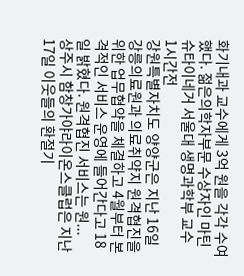화기내과 교수에게 3억 원을 각각 수여했다. 젊은의학자부문 수상자인 마틴 슈타이네거 서울대 생명과학부 교수
1시간전
강원특별자치도 양양군은 지난 16일 강릉의료원과 의료취약지 원격협진을 위한 업무협약을 체결하고 4월부터 본격적인 서비스 운영에 들어간다고 18일 밝혔다. 원격협진 서비스는 원...
상주시 함창가야라이온스클럽은 지난 17일 이웃들의 환절기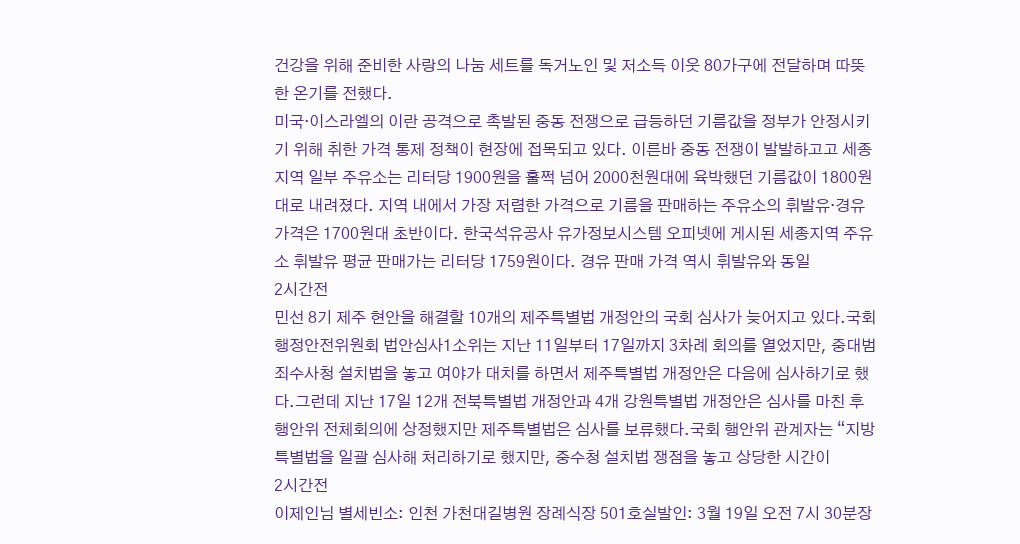건강을 위해 준비한 사랑의 나눔 세트를 독거노인 및 저소득 이웃 80가구에 전달하며 따뜻한 온기를 전했다.
미국·이스라엘의 이란 공격으로 촉발된 중동 전쟁으로 급등하던 기름값을 정부가 안정시키기 위해 취한 가격 통제 정책이 현장에 접목되고 있다. 이른바 중동 전쟁이 발발하고고 세종지역 일부 주유소는 리터당 1900원을 훌쩍 넘어 2000천원대에 육박했던 기름값이 1800원대로 내려졌다. 지역 내에서 가장 저렴한 가격으로 기름을 판매하는 주유소의 휘발유·경유 가격은 1700원대 초반이다. 한국석유공사 유가정보시스템 오피넷에 게시된 세종지역 주유소 휘발유 평균 판매가는 리터당 1759원이다. 경유 판매 가격 역시 휘발유와 동일
2시간전
민선 8기 제주 현안을 해결할 10개의 제주특별법 개정안의 국회 심사가 늦어지고 있다.국회 행정안전위원회 법안심사1소위는 지난 11일부터 17일까지 3차례 회의를 열었지만, 중대범죄수사청 설치법을 놓고 여야가 대치를 하면서 제주특별법 개정안은 다음에 심사하기로 했다.그런데 지난 17일 12개 전북특별법 개정안과 4개 강원특별법 개정안은 심사를 마친 후 행안위 전체회의에 상정했지만 제주특별법은 심사를 보류했다.국회 행안위 관계자는 “지방 특별법을 일괄 심사해 처리하기로 했지만, 중수청 설치법 쟁점을 놓고 상당한 시간이
2시간전
이제인님 별세빈소: 인천 가천대길병원 장례식장 501호실발인: 3월 19일 오전 7시 30분장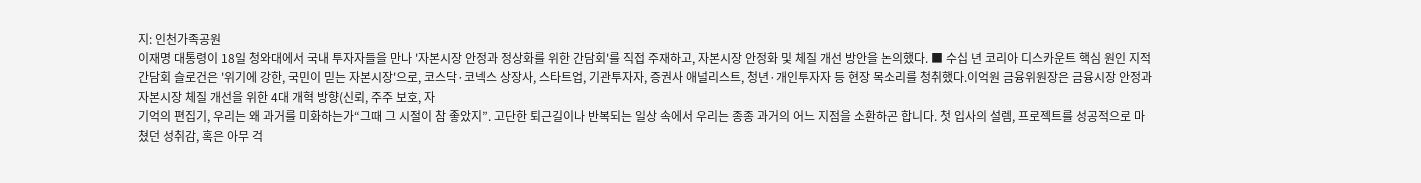지: 인천가족공원
이재명 대통령이 18일 청와대에서 국내 투자자들을 만나 '자본시장 안정과 정상화를 위한 간담회'를 직접 주재하고, 자본시장 안정화 및 체질 개선 방안을 논의했다. ■ 수십 년 코리아 디스카운트 핵심 원인 지적 간담회 슬로건은 '위기에 강한, 국민이 믿는 자본시장'으로, 코스닥·코넥스 상장사, 스타트업, 기관투자자, 증권사 애널리스트, 청년·개인투자자 등 현장 목소리를 청취했다.이억원 금융위원장은 금융시장 안정과 자본시장 체질 개선을 위한 4대 개혁 방향(신뢰, 주주 보호, 자
기억의 편집기, 우리는 왜 과거를 미화하는가“그때 그 시절이 참 좋았지”. 고단한 퇴근길이나 반복되는 일상 속에서 우리는 종종 과거의 어느 지점을 소환하곤 합니다. 첫 입사의 설렘, 프로젝트를 성공적으로 마쳤던 성취감, 혹은 아무 걱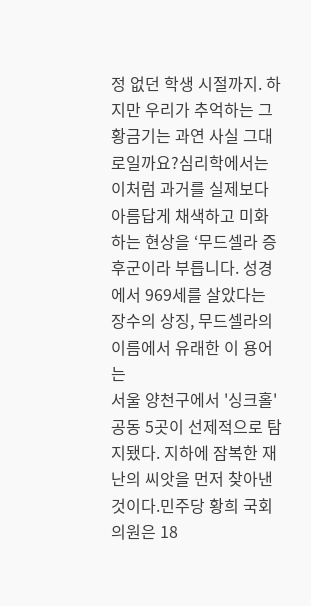정 없던 학생 시절까지. 하지만 우리가 추억하는 그 황금기는 과연 사실 그대로일까요?심리학에서는 이처럼 과거를 실제보다 아름답게 채색하고 미화하는 현상을 ‘무드셀라 증후군이라 부릅니다. 성경에서 969세를 살았다는 장수의 상징, 무드셀라의 이름에서 유래한 이 용어는
서울 양천구에서 '싱크홀' 공동 5곳이 선제적으로 탐지됐다. 지하에 잠복한 재난의 씨앗을 먼저 찾아낸 것이다.민주당 황희 국회의원은 18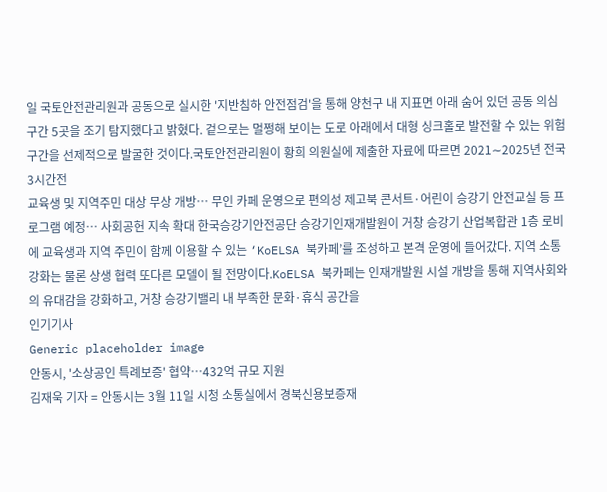일 국토안전관리원과 공동으로 실시한 '지반침하 안전점검'을 통해 양천구 내 지표면 아래 숨어 있던 공동 의심 구간 5곳을 조기 탐지했다고 밝혔다. 겉으로는 멀쩡해 보이는 도로 아래에서 대형 싱크홀로 발전할 수 있는 위험 구간을 선제적으로 발굴한 것이다.국토안전관리원이 황희 의원실에 제출한 자료에 따르면 2021∼2025년 전국
3시간전
교육생 및 지역주민 대상 무상 개방… 무인 카페 운영으로 편의성 제고북 콘서트·어린이 승강기 안전교실 등 프로그램 예정… 사회공헌 지속 확대 한국승강기안전공단 승강기인재개발원이 거창 승강기 산업복합관 1층 로비에 교육생과 지역 주민이 함께 이용할 수 있는 ‘KoELSA 북카페’를 조성하고 본격 운영에 들어갔다. 지역 소통 강화는 물론 상생 협력 또다른 모델이 될 전망이다.KoELSA 북카페는 인재개발원 시설 개방을 통해 지역사회와의 유대감을 강화하고, 거창 승강기밸리 내 부족한 문화·휴식 공간을
인기기사
Generic placeholder image
안동시, '소상공인 특례보증' 협약…432억 규모 지원
김재욱 기자 = 안동시는 3월 11일 시청 소통실에서 경북신용보증재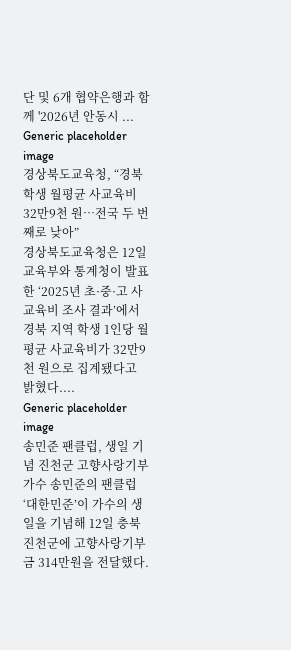단 및 6개 협약은행과 함께 '2026년 안동시 ...
Generic placeholder image
경상북도교육청, “경북 학생 월평균 사교육비 32만9천 원…전국 두 번째로 낮아”
경상북도교육청은 12일 교육부와 통계청이 발표한 ‘2025년 초·중·고 사교육비 조사 결과’에서 경북 지역 학생 1인당 월평균 사교육비가 32만9천 원으로 집계됐다고 밝혔다....
Generic placeholder image
송민준 팬클럽, 생일 기념 진천군 고향사랑기부
가수 송민준의 팬클럽 ‘대한민준’이 가수의 생일을 기념해 12일 충북 진천군에 고향사랑기부금 314만원을 전달했다.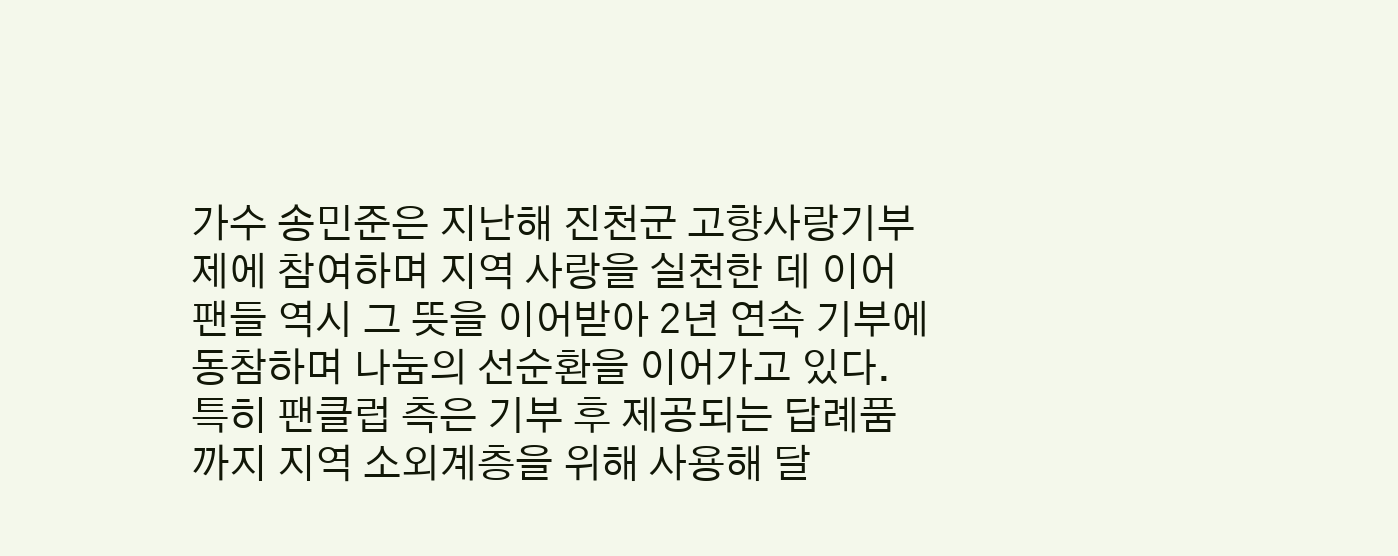가수 송민준은 지난해 진천군 고향사랑기부제에 참여하며 지역 사랑을 실천한 데 이어 팬들 역시 그 뜻을 이어받아 2년 연속 기부에 동참하며 나눔의 선순환을 이어가고 있다. 특히 팬클럽 측은 기부 후 제공되는 답례품까지 지역 소외계층을 위해 사용해 달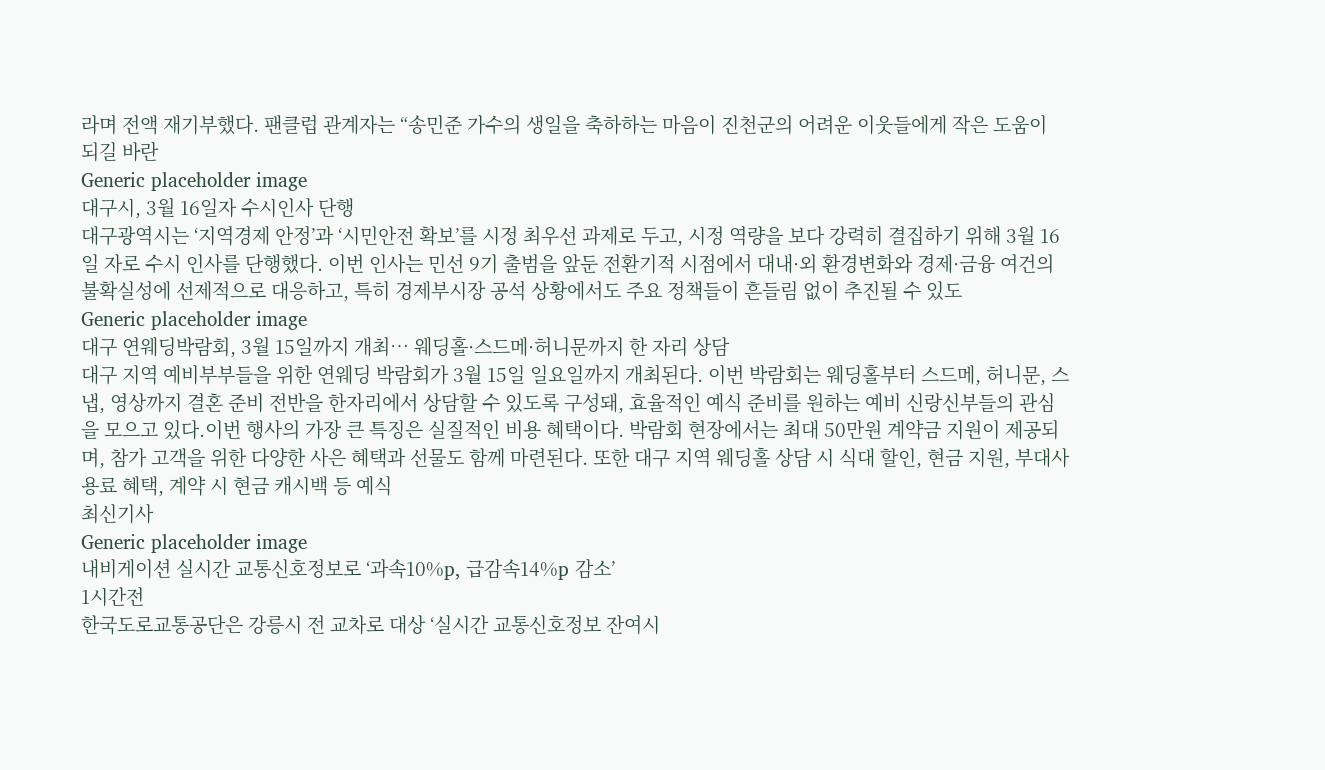라며 전액 재기부했다. 팬클럽 관계자는 “송민준 가수의 생일을 축하하는 마음이 진천군의 어려운 이웃들에게 작은 도움이 되길 바란
Generic placeholder image
대구시, 3월 16일자 수시인사 단행
대구광역시는 ‘지역경제 안정’과 ‘시민안전 확보’를 시정 최우선 과제로 두고, 시정 역량을 보다 강력히 결집하기 위해 3월 16일 자로 수시 인사를 단행했다. 이번 인사는 민선 9기 출범을 앞둔 전환기적 시점에서 대내·외 환경변화와 경제·금융 여건의 불확실성에 선제적으로 대응하고, 특히 경제부시장 공석 상황에서도 주요 정책들이 흔들림 없이 추진될 수 있도
Generic placeholder image
대구 연웨딩박람회, 3월 15일까지 개최… 웨딩홀·스드메·허니문까지 한 자리 상담
대구 지역 예비부부들을 위한 연웨딩 박람회가 3월 15일 일요일까지 개최된다. 이번 박람회는 웨딩홀부터 스드메, 허니문, 스냅, 영상까지 결혼 준비 전반을 한자리에서 상담할 수 있도록 구성돼, 효율적인 예식 준비를 원하는 예비 신랑신부들의 관심을 모으고 있다.이번 행사의 가장 큰 특징은 실질적인 비용 혜택이다. 박람회 현장에서는 최대 50만원 계약금 지원이 제공되며, 참가 고객을 위한 다양한 사은 혜택과 선물도 함께 마련된다. 또한 대구 지역 웨딩홀 상담 시 식대 할인, 현금 지원, 부대사용료 혜택, 계약 시 현금 캐시백 등 예식
최신기사
Generic placeholder image
내비게이션 실시간 교통신호정보로 ‘과속10%p, 급감속14%p 감소’
1시간전
한국도로교통공단은 강릉시 전 교차로 대상 ‘실시간 교통신호정보 잔여시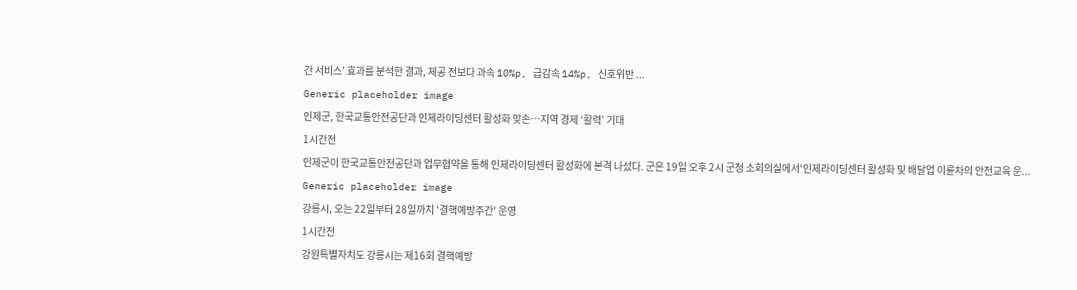간 서비스’ 효과를 분석한 결과, 제공 전보다 과속 10%p, 급감속 14%p, 신호위반 ...
Generic placeholder image
인제군, 한국교통안전공단과 인제라이딩센터 활성화 맞손…지역 경제 ‘활력’ 기대
1시간전
인제군이 한국교통안전공단과 업무협약을 통해 인제라이딩센터 활성화에 본격 나섰다. 군은 19일 오후 2시 군청 소회의실에서‘인제라이딩센터 활성화 및 배달업 이륜차의 안전교육 운...
Generic placeholder image
강릉시, 오는 22일부터 28일까지 '결핵예방주간' 운영
1시간전
강원특별자치도 강릉시는 제16회 결핵예방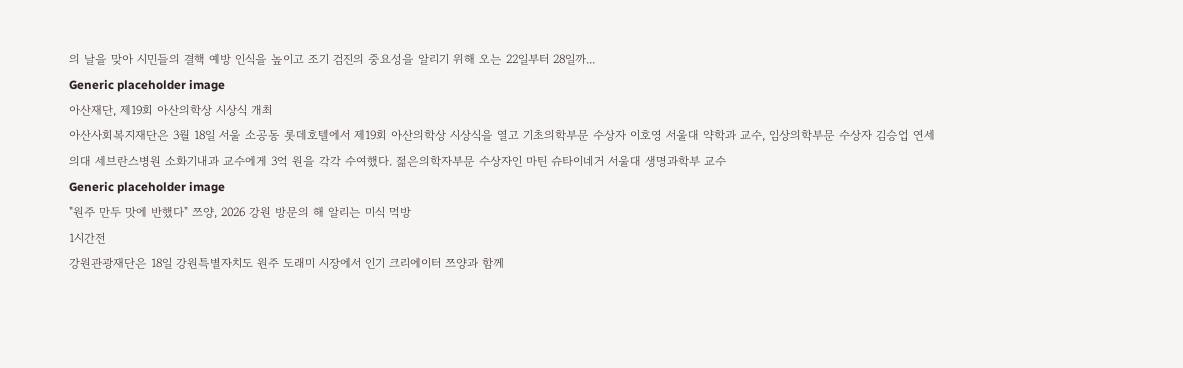의 날을 맞아 시민들의 결핵 예방 인식을 높이고 조기 검진의 중요성을 알리기 위해 오는 22일부터 28일까...
Generic placeholder image
아산재단, 제19회 아산의학상 시상식 개최
아산사회복지재단은 3월 18일 서울 소공동 롯데호텔에서 제19회 아산의학상 시상식을 열고 기초의학부문 수상자 이호영 서울대 약학과 교수, 임상의학부문 수상자 김승업 연세의대 세브란스병원 소화기내과 교수에게 3억 원을 각각 수여했다. 젊은의학자부문 수상자인 마틴 슈타이네거 서울대 생명과학부 교수
Generic placeholder image
"원주 만두 맛에 반했다" 쯔양, 2026 강원 방문의 해 알리는 미식 먹방
1시간전
강원관광재단은 18일 강원특별자치도 원주 도래미 시장에서 인기 크리에이터 쯔양과 함께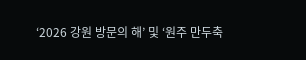‘2026 강원 방문의 해’ 및 ‘원주 만두축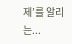제’를 알리는...